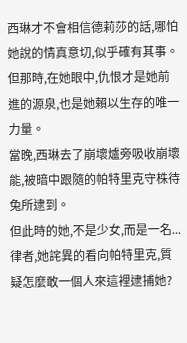西琳才不會相信德莉莎的話,哪怕她說的情真意切,似乎確有其事。
但那時,在她眼中,仇恨才是她前進的源泉,也是她賴以生存的唯一力量。
當晚,西琳去了崩壞爐旁吸收崩壞能,被暗中跟隨的帕特里克守株待兔所逮到。
但此時的她,不是少女,而是一名...律者,她詫異的看向帕特里克,質疑怎麼敢一個人來這裡逮捕她?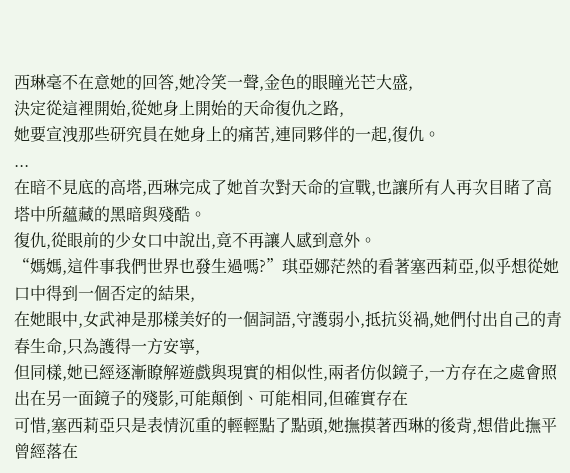西琳毫不在意她的回答,她冷笑一聲,金色的眼瞳光芒大盛,
決定從這裡開始,從她身上開始的天命復仇之路,
她要宣洩那些研究員在她身上的痛苦,連同夥伴的一起,復仇。
...
在暗不見底的高塔,西琳完成了她首次對天命的宣戰,也讓所有人再次目睹了高塔中所蘊藏的黑暗與殘酷。
復仇,從眼前的少女口中說出,竟不再讓人感到意外。
“媽媽,這件事我們世界也發生過嗎?”琪亞娜茫然的看著塞西莉亞,似乎想從她口中得到一個否定的結果,
在她眼中,女武神是那樣美好的一個詞語,守護弱小,抵抗災禍,她們付出自己的青春生命,只為護得一方安寧,
但同樣,她已經逐漸瞭解遊戲與現實的相似性,兩者仿似鏡子,一方存在之處會照出在另一面鏡子的殘影,可能顛倒、可能相同,但確實存在
可惜,塞西莉亞只是表情沉重的輕輕點了點頭,她撫摸著西琳的後背,想借此撫平曾經落在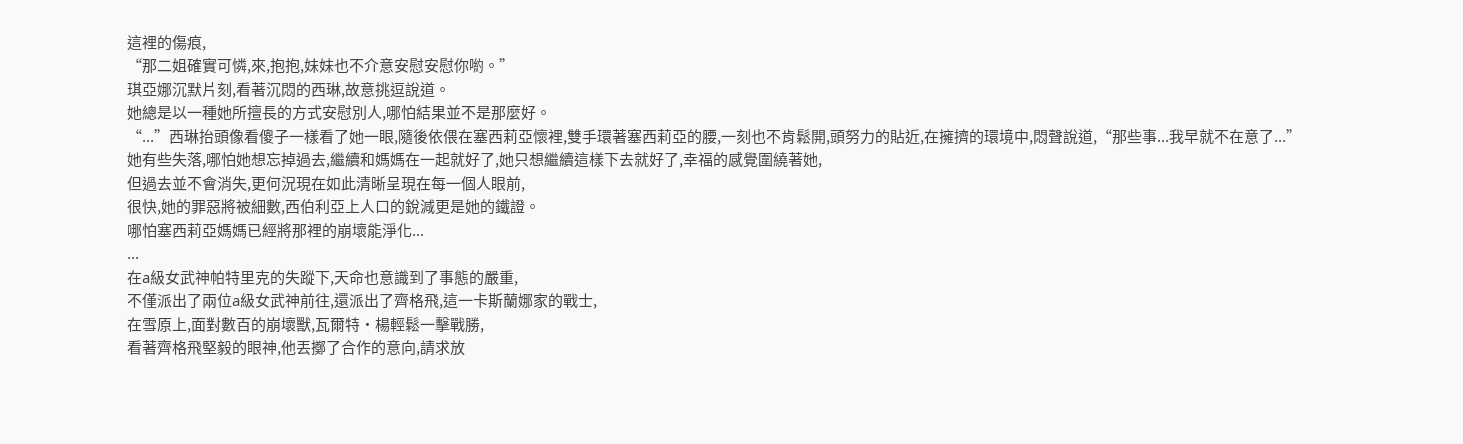這裡的傷痕,
“那二姐確實可憐,來,抱抱,妹妹也不介意安慰安慰你喲。”
琪亞娜沉默片刻,看著沉悶的西琳,故意挑逗說道。
她總是以一種她所擅長的方式安慰別人,哪怕結果並不是那麼好。
“...”西琳抬頭像看傻子一樣看了她一眼,隨後依偎在塞西莉亞懷裡,雙手環著塞西莉亞的腰,一刻也不肯鬆開,頭努力的貼近,在擁擠的環境中,悶聲說道,“那些事...我早就不在意了...”
她有些失落,哪怕她想忘掉過去,繼續和媽媽在一起就好了,她只想繼續這樣下去就好了,幸福的感覺圍繞著她,
但過去並不會消失,更何況現在如此清晰呈現在每一個人眼前,
很快,她的罪惡將被細數,西伯利亞上人口的銳減更是她的鐵證。
哪怕塞西莉亞媽媽已經將那裡的崩壞能淨化...
...
在a級女武神帕特里克的失蹤下,天命也意識到了事態的嚴重,
不僅派出了兩位a級女武神前往,還派出了齊格飛,這一卡斯蘭娜家的戰士,
在雪原上,面對數百的崩壞獸,瓦爾特·楊輕鬆一擊戰勝,
看著齊格飛堅毅的眼神,他丟擲了合作的意向,請求放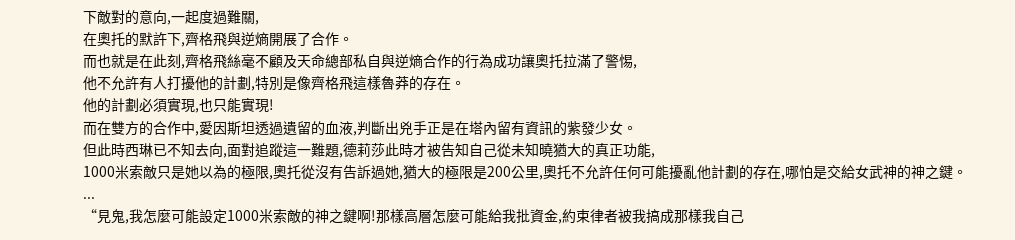下敵對的意向,一起度過難關,
在奧托的默許下,齊格飛與逆熵開展了合作。
而也就是在此刻,齊格飛絲毫不顧及天命總部私自與逆熵合作的行為成功讓奧托拉滿了警惕,
他不允許有人打擾他的計劃,特別是像齊格飛這樣魯莽的存在。
他的計劃必須實現,也只能實現!
而在雙方的合作中,愛因斯坦透過遺留的血液,判斷出兇手正是在塔內留有資訊的紫發少女。
但此時西琳已不知去向,面對追蹤這一難題,德莉莎此時才被告知自己從未知曉猶大的真正功能,
1000米索敵只是她以為的極限,奧托從沒有告訴過她,猶大的極限是200公里,奧托不允許任何可能擾亂他計劃的存在,哪怕是交給女武神的神之鍵。
...
“見鬼,我怎麼可能設定1000米索敵的神之鍵啊!那樣高層怎麼可能給我批資金,約束律者被我搞成那樣我自己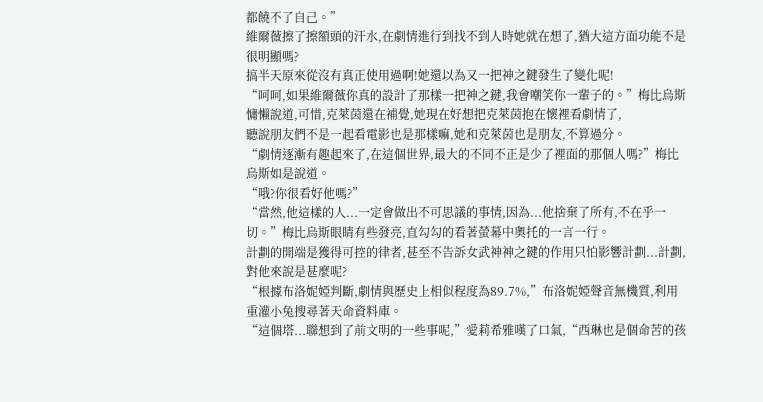都饒不了自己。”
維爾薇擦了擦額頭的汗水,在劇情進行到找不到人時她就在想了,猶大這方面功能不是很明顯嗎?
搞半天原來從沒有真正使用過啊!她還以為又一把神之鍵發生了變化呢!
“呵呵,如果維爾薇你真的設計了那樣一把神之鍵,我會嘲笑你一輩子的。”梅比烏斯慵懶說道,可惜,克萊茵還在補覺,她現在好想把克萊茵抱在懷裡看劇情了,
聽說朋友們不是一起看電影也是那樣嘛,她和克萊茵也是朋友,不算過分。
“劇情逐漸有趣起來了,在這個世界,最大的不同不正是少了裡面的那個人嗎?”梅比烏斯如是說道。
“哦?你很看好他嗎?”
“當然,他這樣的人...一定會做出不可思議的事情,因為...他捨棄了所有,不在乎一切。”梅比烏斯眼睛有些發亮,直勾勾的看著螢幕中奧托的一言一行。
計劃的開端是獲得可控的律者,甚至不告訴女武神神之鍵的作用只怕影響計劃...計劃,對他來說是甚麼呢?
“根據布洛妮婭判斷,劇情與歷史上相似程度為89.7%,”布洛妮婭聲音無機質,利用重灌小兔搜尋著天命資料庫。
“這個塔...聯想到了前文明的一些事呢,”愛莉希雅嘆了口氣,“西琳也是個命苦的孩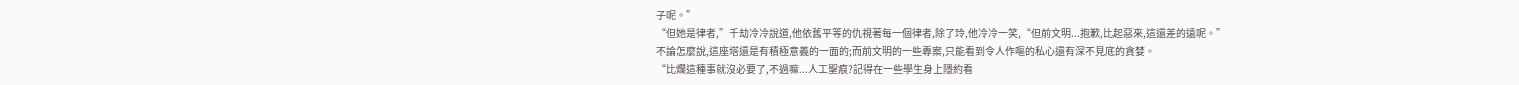子呢。”
“但她是律者,”千劫冷冷說道,他依舊平等的仇視著每一個律者,除了玲,他冷冷一笑,“但前文明...抱歉,比起惡來,這還差的遠呢。”
不論怎麼說,這座塔還是有積極意義的一面的;而前文明的一些專案,只能看到令人作嘔的私心還有深不見底的貪婪。
“比爛這種事就沒必要了,不過嘛...人工聖痕?記得在一些學生身上隱約看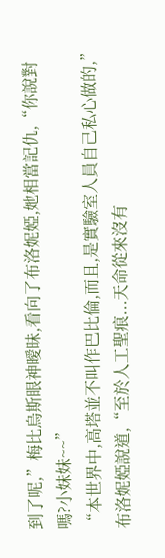到了呢,”梅比烏斯眼神曖昧,看向了布洛妮婭,她相當記仇,“你說對嗎?小妹妹~~”
“本世界中,高塔並不叫作巴比倫,而且,是實驗室人員自己私心做的,”布洛妮婭說道,“至於人工聖痕...天命從來沒有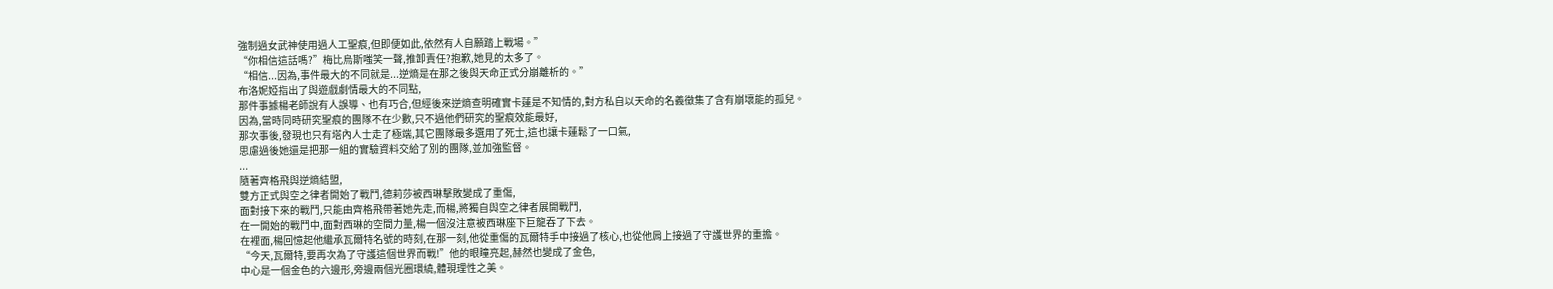強制過女武神使用過人工聖痕,但即便如此,依然有人自願踏上戰場。”
“你相信這話嗎?”梅比烏斯嗤笑一聲,推卸責任?抱歉,她見的太多了。
“相信...因為,事件最大的不同就是...逆熵是在那之後與天命正式分崩離析的。”
布洛妮婭指出了與遊戲劇情最大的不同點,
那件事據楊老師說有人誤導、也有巧合,但經後來逆熵查明確實卡蓮是不知情的,對方私自以天命的名義徵集了含有崩壞能的孤兒。
因為,當時同時研究聖痕的團隊不在少數,只不過他們研究的聖痕效能最好,
那次事後,發現也只有塔內人士走了極端,其它團隊最多選用了死士,這也讓卡蓮鬆了一口氣,
思慮過後她還是把那一組的實驗資料交給了別的團隊,並加強監督。
...
隨著齊格飛與逆熵結盟,
雙方正式與空之律者開始了戰鬥,德莉莎被西琳擊敗變成了重傷,
面對接下來的戰鬥,只能由齊格飛帶著她先走,而楊,將獨自與空之律者展開戰鬥,
在一開始的戰鬥中,面對西琳的空間力量,楊一個沒注意被西琳座下巨龍吞了下去。
在裡面,楊回憶起他繼承瓦爾特名號的時刻,在那一刻,他從重傷的瓦爾特手中接過了核心,也從他肩上接過了守護世界的重擔。
“今天,瓦爾特,要再次為了守護這個世界而戰!”他的眼瞳亮起,赫然也變成了金色,
中心是一個金色的六邊形,旁邊兩個光圈環繞,體現理性之美。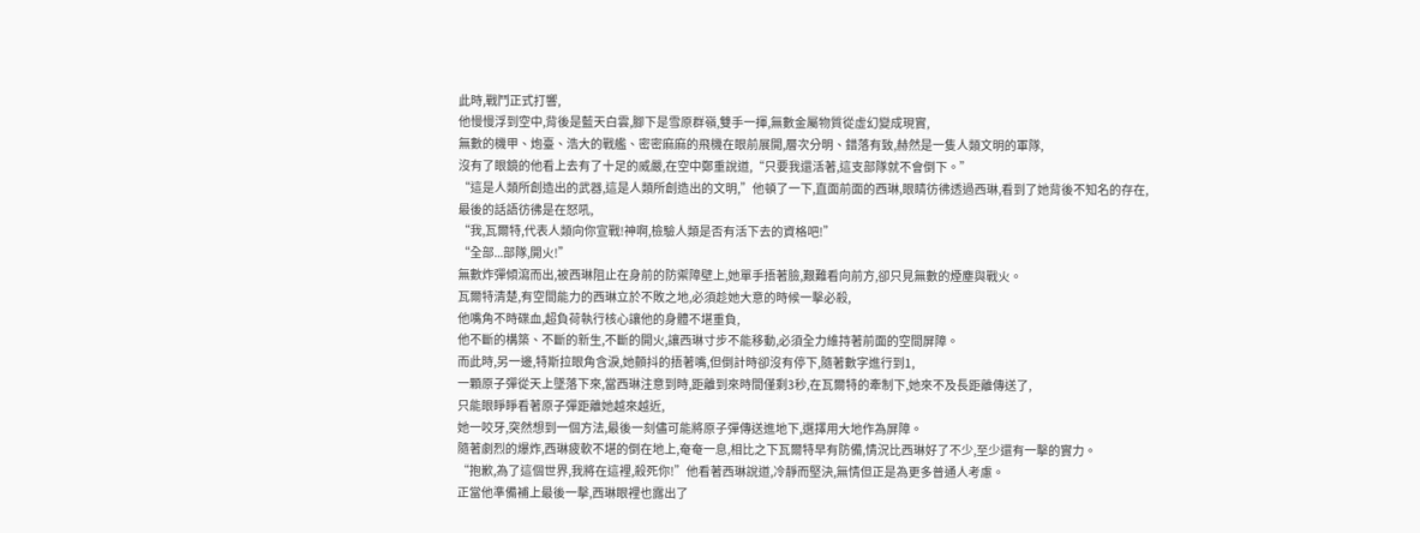此時,戰鬥正式打響,
他慢慢浮到空中,背後是藍天白雲,腳下是雪原群嶺,雙手一揮,無數金屬物質從虛幻變成現實,
無數的機甲、炮臺、浩大的戰艦、密密麻麻的飛機在眼前展開,層次分明、錯落有致,赫然是一隻人類文明的軍隊,
沒有了眼鏡的他看上去有了十足的威嚴,在空中鄭重說道,“只要我還活著,這支部隊就不會倒下。”
“這是人類所創造出的武器,這是人類所創造出的文明,”他頓了一下,直面前面的西琳,眼睛彷彿透過西琳,看到了她背後不知名的存在,
最後的話語彷彿是在怒吼,
“我,瓦爾特,代表人類向你宣戰!神啊,檢驗人類是否有活下去的資格吧!”
“全部...部隊,開火!”
無數炸彈傾瀉而出,被西琳阻止在身前的防禦障壁上,她單手捂著臉,艱難看向前方,卻只見無數的煙塵與戰火。
瓦爾特清楚,有空間能力的西琳立於不敗之地,必須趁她大意的時候一擊必殺,
他嘴角不時碟血,超負荷執行核心讓他的身體不堪重負,
他不斷的構築、不斷的新生,不斷的開火,讓西琳寸步不能移動,必須全力維持著前面的空間屏障。
而此時,另一邊,特斯拉眼角含淚,她顫抖的捂著嘴,但倒計時卻沒有停下,隨著數字進行到1,
一顆原子彈從天上墜落下來,當西琳注意到時,距離到來時間僅剩3秒,在瓦爾特的牽制下,她來不及長距離傳送了,
只能眼睜睜看著原子彈距離她越來越近,
她一咬牙,突然想到一個方法,最後一刻儘可能將原子彈傳送進地下,選擇用大地作為屏障。
隨著劇烈的爆炸,西琳疲軟不堪的倒在地上,奄奄一息,相比之下瓦爾特早有防備,情況比西琳好了不少,至少還有一擊的實力。
“抱歉,為了這個世界,我將在這裡,殺死你!”他看著西琳說道,冷靜而堅決,無情但正是為更多普通人考慮。
正當他準備補上最後一擊,西琳眼裡也露出了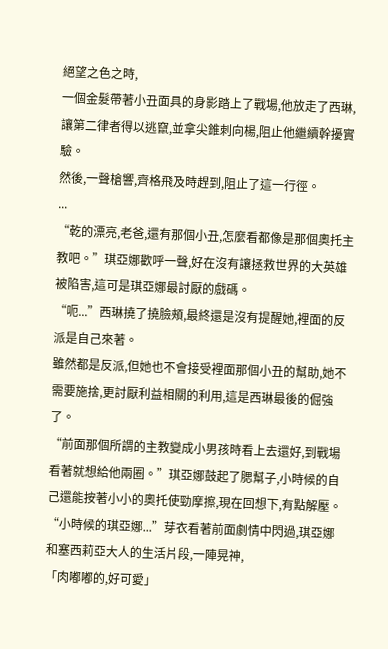絕望之色之時,
一個金髮帶著小丑面具的身影踏上了戰場,他放走了西琳,讓第二律者得以逃竄,並拿尖錐刺向楊,阻止他繼續幹擾實驗。
然後,一聲槍響,齊格飛及時趕到,阻止了這一行徑。
...
“乾的漂亮,老爸,還有那個小丑,怎麼看都像是那個奧托主教吧。”琪亞娜歡呼一聲,好在沒有讓拯救世界的大英雄被陷害,這可是琪亞娜最討厭的戲碼。
“呃...”西琳撓了撓臉頰,最終還是沒有提醒她,裡面的反派是自己來著。
雖然都是反派,但她也不會接受裡面那個小丑的幫助,她不需要施捨,更討厭利益相關的利用,這是西琳最後的倔強了。
“前面那個所謂的主教變成小男孩時看上去還好,到戰場看著就想給他兩圈。”琪亞娜鼓起了腮幫子,小時候的自己還能按著小小的奧托使勁摩擦,現在回想下,有點解壓。
“小時候的琪亞娜...”芽衣看著前面劇情中閃過,琪亞娜和塞西莉亞大人的生活片段,一陣晃神,
「肉嘟嘟的,好可愛」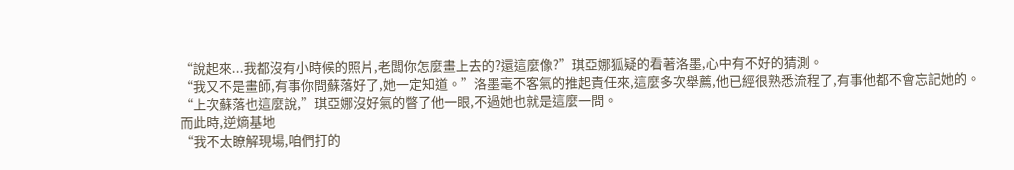“說起來...我都沒有小時候的照片,老闆你怎麼畫上去的?還這麼像?”琪亞娜狐疑的看著洛墨,心中有不好的猜測。
“我又不是畫師,有事你問蘇落好了,她一定知道。”洛墨毫不客氣的推起責任來,這麼多次舉薦,他已經很熟悉流程了,有事他都不會忘記她的。
“上次蘇落也這麼說,”琪亞娜沒好氣的瞥了他一眼,不過她也就是這麼一問。
而此時,逆熵基地
“我不太瞭解現場,咱們打的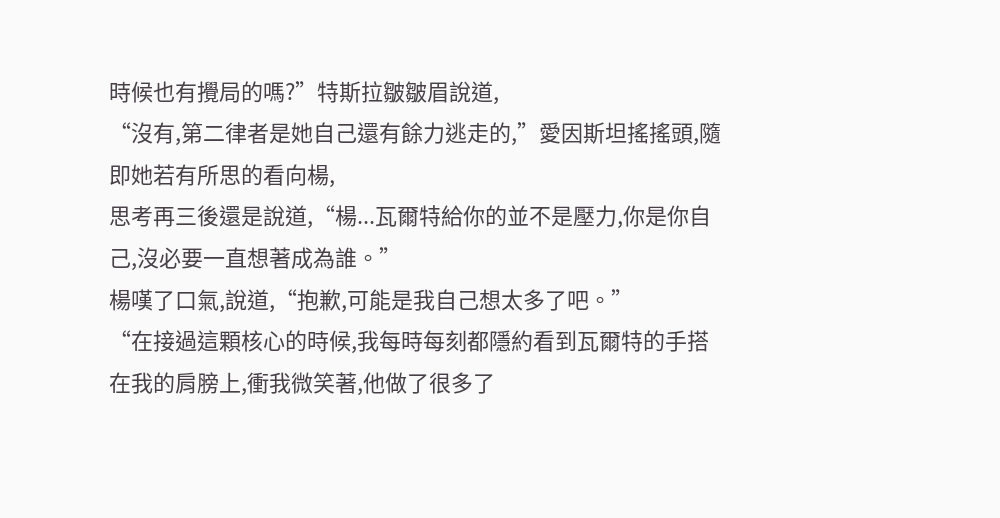時候也有攪局的嗎?”特斯拉皺皺眉說道,
“沒有,第二律者是她自己還有餘力逃走的,”愛因斯坦搖搖頭,隨即她若有所思的看向楊,
思考再三後還是說道,“楊...瓦爾特給你的並不是壓力,你是你自己,沒必要一直想著成為誰。”
楊嘆了口氣,說道,“抱歉,可能是我自己想太多了吧。”
“在接過這顆核心的時候,我每時每刻都隱約看到瓦爾特的手搭在我的肩膀上,衝我微笑著,他做了很多了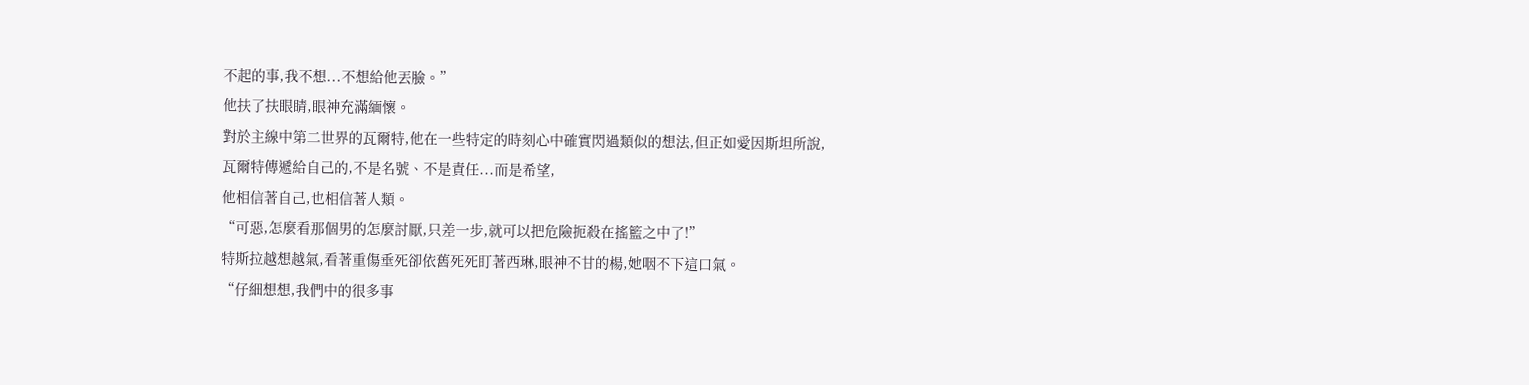不起的事,我不想...不想給他丟臉。”
他扶了扶眼睛,眼神充滿緬懷。
對於主線中第二世界的瓦爾特,他在一些特定的時刻心中確實閃過類似的想法,但正如愛因斯坦所說,
瓦爾特傳遞給自己的,不是名號、不是責任...而是希望,
他相信著自己,也相信著人類。
“可惡,怎麼看那個男的怎麼討厭,只差一步,就可以把危險扼殺在搖籃之中了!”
特斯拉越想越氣,看著重傷垂死卻依舊死死盯著西琳,眼神不甘的楊,她咽不下這口氣。
“仔細想想,我們中的很多事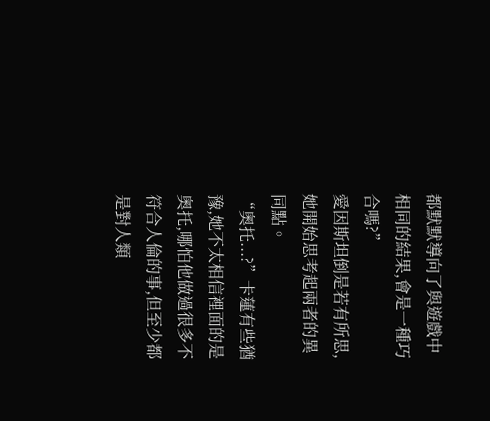都默默導向了與遊戲中相同的結果,會是一種巧合嗎?”
愛因斯坦倒是若有所思,她開始思考起兩者的異同點。
“奧托...?”卡蓮有些猶豫,她不太相信裡面的是奧托,哪怕他做過很多不符合人倫的事,但至少都是對人類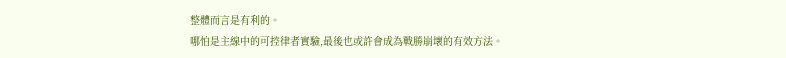整體而言是有利的。
哪怕是主線中的可控律者實驗,最後也或許會成為戰勝崩壞的有效方法。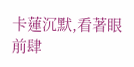卡蓮沉默,看著眼前肆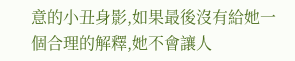意的小丑身影,如果最後沒有給她一個合理的解釋,她不會讓人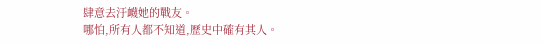肆意去汙衊她的戰友。
哪怕,所有人都不知道,歷史中確有其人。